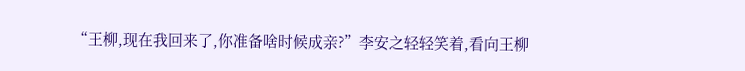“王柳,现在我回来了,你准备啥时候成亲?”李安之轻轻笑着,看向王柳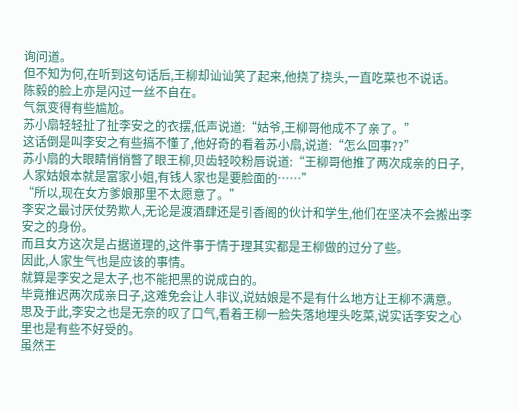询问道。
但不知为何,在听到这句话后,王柳却讪讪笑了起来,他挠了挠头,一直吃菜也不说话。
陈毅的脸上亦是闪过一丝不自在。
气氛变得有些尴尬。
苏小扇轻轻扯了扯李安之的衣摆,低声说道:“姑爷,王柳哥他成不了亲了。”
这话倒是叫李安之有些搞不懂了,他好奇的看着苏小扇,说道:“怎么回事??”
苏小扇的大眼睛悄悄瞥了眼王柳,贝齿轻咬粉唇说道:“王柳哥他推了两次成亲的日子,人家姑娘本就是富家小姐,有钱人家也是要脸面的……”
“所以,现在女方爹娘那里不太愿意了。”
李安之最讨厌仗势欺人,无论是渡酒肆还是引香阁的伙计和学生,他们在坚决不会搬出李安之的身份。
而且女方这次是占据道理的,这件事于情于理其实都是王柳做的过分了些。
因此,人家生气也是应该的事情。
就算是李安之是太子,也不能把黑的说成白的。
毕竟推迟两次成亲日子,这难免会让人非议,说姑娘是不是有什么地方让王柳不满意。
思及于此,李安之也是无奈的叹了口气,看着王柳一脸失落地埋头吃菜,说实话李安之心里也是有些不好受的。
虽然王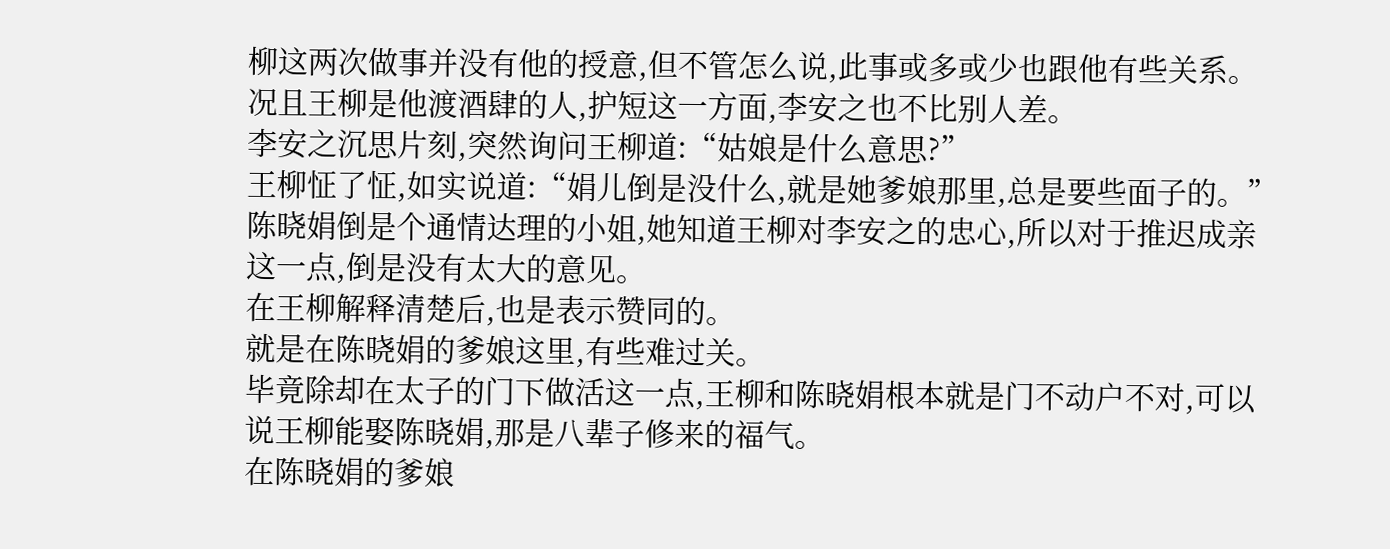柳这两次做事并没有他的授意,但不管怎么说,此事或多或少也跟他有些关系。
况且王柳是他渡酒肆的人,护短这一方面,李安之也不比别人差。
李安之沉思片刻,突然询问王柳道:“姑娘是什么意思?”
王柳怔了怔,如实说道:“娟儿倒是没什么,就是她爹娘那里,总是要些面子的。”
陈晓娟倒是个通情达理的小姐,她知道王柳对李安之的忠心,所以对于推迟成亲这一点,倒是没有太大的意见。
在王柳解释清楚后,也是表示赞同的。
就是在陈晓娟的爹娘这里,有些难过关。
毕竟除却在太子的门下做活这一点,王柳和陈晓娟根本就是门不动户不对,可以说王柳能娶陈晓娟,那是八辈子修来的福气。
在陈晓娟的爹娘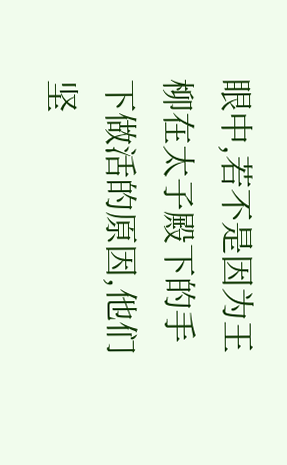眼中,若不是因为王柳在太子殿下的手下做活的原因,他们坚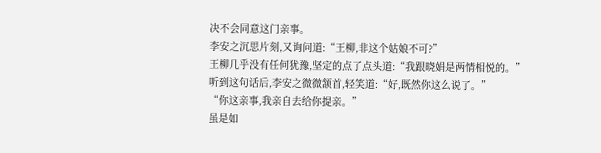决不会同意这门亲事。
李安之沉思片刻,又询问道:“王柳,非这个姑娘不可?”
王柳几乎没有任何犹豫,坚定的点了点头道:“我跟晓娟是两情相悦的。”
听到这句话后,李安之微微颔首,轻笑道:“好,既然你这么说了。”
“你这亲事,我亲自去给你提亲。”
虽是如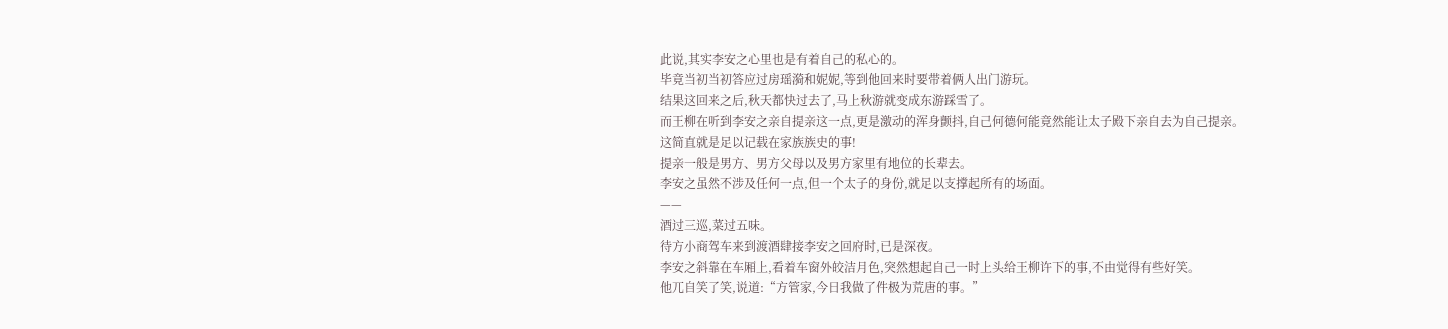此说,其实李安之心里也是有着自己的私心的。
毕竟当初当初答应过房瑶漪和妮妮,等到他回来时要带着俩人出门游玩。
结果这回来之后,秋天都快过去了,马上秋游就变成东游踩雪了。
而王柳在听到李安之亲自提亲这一点,更是激动的浑身颤抖,自己何德何能竟然能让太子殿下亲自去为自己提亲。
这简直就是足以记载在家族族史的事!
提亲一般是男方、男方父母以及男方家里有地位的长辈去。
李安之虽然不涉及任何一点,但一个太子的身份,就足以支撑起所有的场面。
——
酒过三巡,菜过五味。
待方小商驾车来到渡酒肆接李安之回府时,已是深夜。
李安之斜靠在车厢上,看着车窗外皎洁月色,突然想起自己一时上头给王柳许下的事,不由觉得有些好笑。
他兀自笑了笑,说道:“方管家,今日我做了件极为荒唐的事。”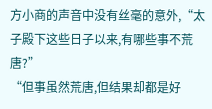方小商的声音中没有丝毫的意外,“太子殿下这些日子以来,有哪些事不荒唐?”
“但事虽然荒唐,但结果却都是好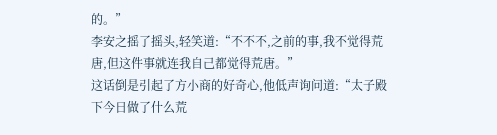的。”
李安之摇了摇头,轻笑道:“不不不,之前的事,我不觉得荒唐,但这件事就连我自己都觉得荒唐。”
这话倒是引起了方小商的好奇心,他低声询问道:“太子殿下今日做了什么荒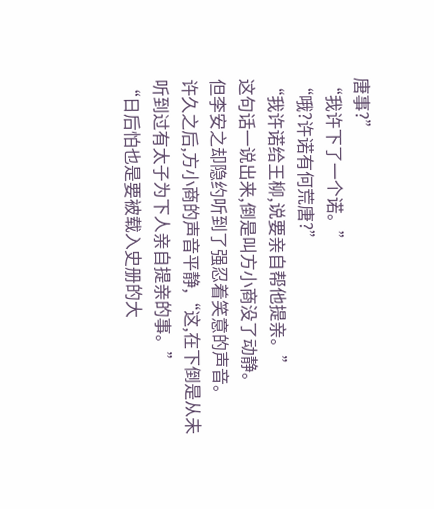唐事?”
“我许下了一个诺。”
“哦?许诺有何荒唐?”
“我许诺给王柳,说要亲自帮他提亲。”
这句话一说出来,倒是叫方小商没了动静。
但李安之却隐约听到了强忍着笑意的声音。
许久之后,方小商的声音平静,“这,在下倒是从未听到过有太子为下人亲自提亲的事。”
“日后怕也是要被载入史册的大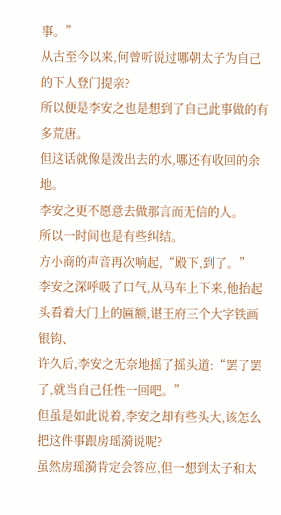事。”
从古至今以来,何曾听说过哪朝太子为自己的下人登门提亲?
所以便是李安之也是想到了自己此事做的有多荒唐。
但这话就像是泼出去的水,哪还有收回的余地。
李安之更不愿意去做那言而无信的人。
所以一时间也是有些纠结。
方小商的声音再次响起,“殿下,到了。”
李安之深呼吸了口气,从马车上下来,他抬起头看着大门上的匾额,谌王府三个大字铁画银钩、
许久后,李安之无奈地摇了摇头道:“罢了罢了,就当自己任性一回吧。”
但虽是如此说着,李安之却有些头大,该怎么把这件事跟房瑶漪说呢?
虽然房瑶漪肯定会答应,但一想到太子和太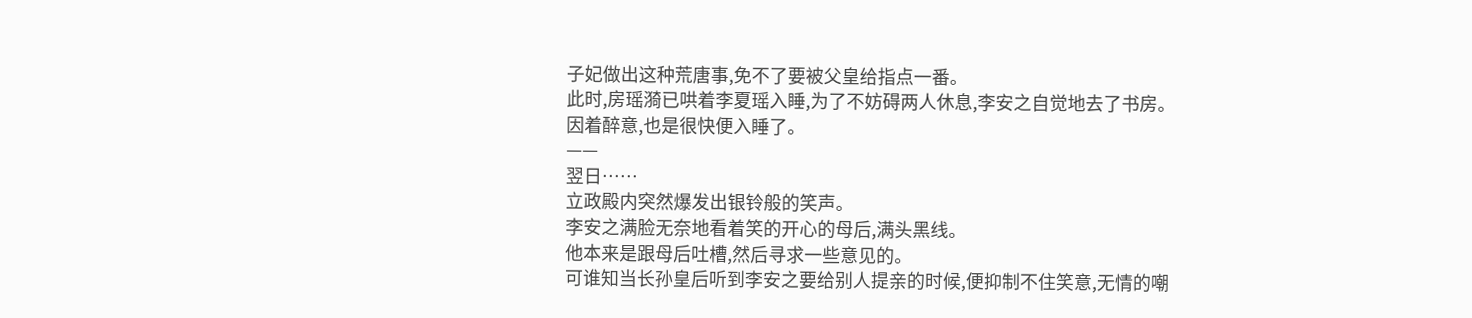子妃做出这种荒唐事,免不了要被父皇给指点一番。
此时,房瑶漪已哄着李夏瑶入睡,为了不妨碍两人休息,李安之自觉地去了书房。
因着醉意,也是很快便入睡了。
——
翌日……
立政殿内突然爆发出银铃般的笑声。
李安之满脸无奈地看着笑的开心的母后,满头黑线。
他本来是跟母后吐槽,然后寻求一些意见的。
可谁知当长孙皇后听到李安之要给别人提亲的时候,便抑制不住笑意,无情的嘲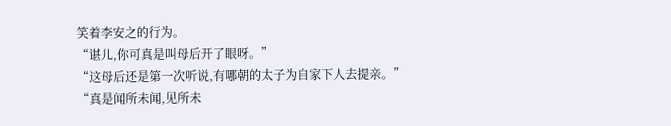笑着李安之的行为。
“谌儿,你可真是叫母后开了眼呀。”
“这母后还是第一次听说,有哪朝的太子为自家下人去提亲。”
“真是闻所未闻,见所未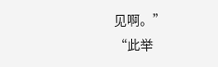见啊。”
“此举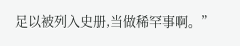足以被列入史册,当做稀罕事啊。”